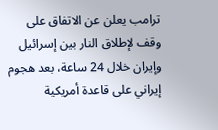ترامب يعلن عن الاتفاق على وقف لإطلاق النار بين إسرائيل وإيران خلال 24 ساعة، بعد هجوم إيراني على قاعدة أمريكية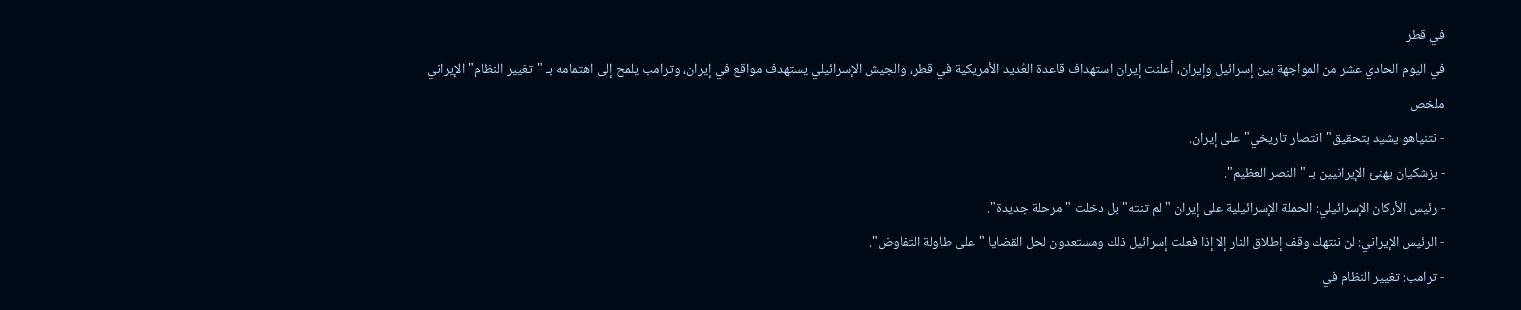في قطر
في اليوم الحادي عشر من المواجهة بين إسرائيل وإيران، أعلنت إيران استهداف قاعدة العُديد الأمريكية في قطر، والجيش الإسرائيلي يستهدف مواقع في إيران، وترامب يلمح إلى اهتمامه بـ "تغيير النظام" الإيراني
ملخص
- نتنياهو يشيد بتحقيق"انتصار تاريخي" على إيران.
- بزشكيان يهنئ الإيرانيين بـ "النصر العظيم".
- رئيس الأركان الإسرائيلي: الحملة الإسرائيلية على إيران "لم تنته" بل دخلت "مرحلة جديدة".
- الرئيس الإيراني: لن ننتهك وقف إطلاق النار إلا إذا فعلت إسرائيل ذلك ومستعدون لحل القضايا "على طاولة التفاوض".
- ترامب: تغيير النظام في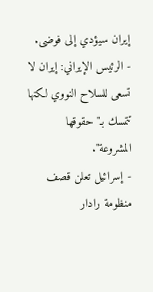إيران سيؤدي إلى فوضى.
- الرئيس الإيراني: إيران لا تسعى للسلاح النووي لكنها تتمسك بـ"حقوقها المشروعة".
- إسرائيل تعلن قصف منظومة رادار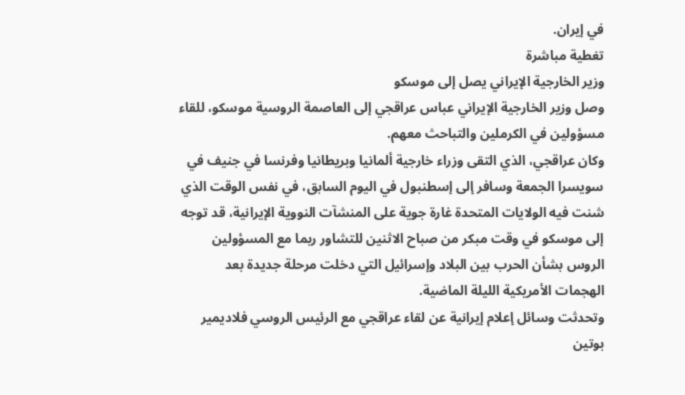في إيران.
تغطية مباشرة
وزير الخارجية الإيراني يصل إلى موسكو
وصل وزير الخارجية الإيراني عباس عراقجي إلى العاصمة الروسية موسكو، للقاء مسؤولين في الكرملين والتباحث معهم.
وكان عراقجي، الذي التقى وزراء خارجية ألمانيا وبريطانيا وفرنسا في جنيف في سويسرا الجمعة وسافر إلى إسطنبول في اليوم السابق، في نفس الوقت الذي شنت فيه الولايات المتحدة غارة جوية على المنشآت النووية الإيرانية، قد توجه إلى موسكو في وقت مبكر من صباح الاثنين للتشاور ربما مع المسؤولين الروس بشأن الحرب بين البلاد وإسرائيل التي دخلت مرحلة جديدة بعد الهجمات الأمريكية الليلة الماضية.
وتحدثت وسائل إعلام إيرانية عن لقاء عراقجي مع الرئيس الروسي فلاديمير بوتين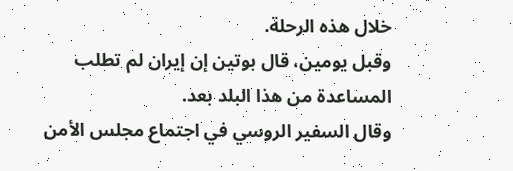خلال هذه الرحلة.
وقبل يومين، قال بوتين إن إيران لم تطلب المساعدة من هذا البلد بعد.
وقال السفير الروسي في اجتماع مجلس الأمن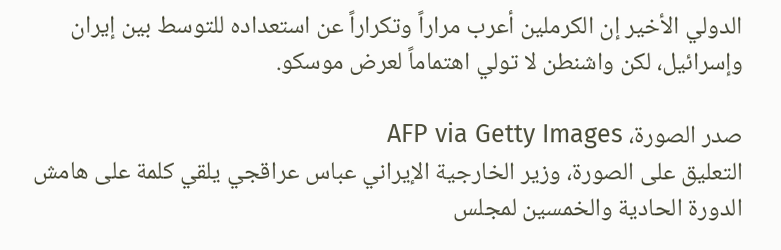الدولي الأخير إن الكرملين أعرب مراراً وتكراراً عن استعداده للتوسط بين إيران وإسرائيل، لكن واشنطن لا تولي اهتماماً لعرض موسكو.

صدر الصورة، AFP via Getty Images
التعليق على الصورة، وزير الخارجية الإيراني عباس عراقجي يلقي كلمة على هامش الدورة الحادية والخمسين لمجلس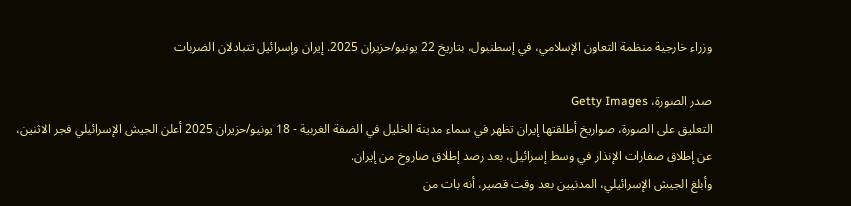وزراء خارجية منظمة التعاون الإسلامي، في إسطنبول، بتاريخ 22 يونيو/حزيران 2025. إيران وإسرائيل تتبادلان الضربات

صدر الصورة، Getty Images
التعليق على الصورة، صواريخ أطلقتها إيران تظهر في سماء مدينة الخليل في الضفة الغربية - 18 يونيو/حزيران 2025 أعلن الجيش الإسرائيلي فجر الاثنين، عن إطلاق صفارات الإنذار في وسط إسرائيل، بعد رصد إطلاق صاروخ من إيران.
وأبلغ الجيش الإسرائيلي، المدنيين بعد وقت قصير، أنه بات من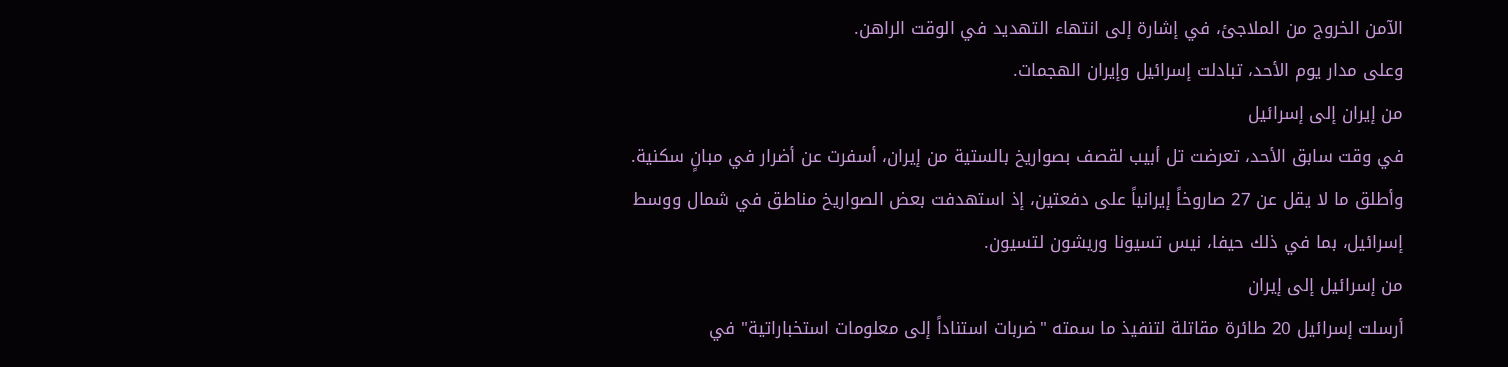الآمن الخروج من الملاجئ، في إشارة إلى انتهاء التهديد في الوقت الراهن.
وعلى مدار يوم الأحد، تبادلت إسرائيل وإيران الهجمات.
من إيران إلى إسرائيل
في وقت سابق الأحد، تعرضت تل أبيب لقصف بصواريخ بالستية من إيران، أسفرت عن أضرار في مبانٍ سكنية.
وأطلق ما لا يقل عن 27 صاروخاً إيرانياً على دفعتين، إذ استهدفت بعض الصواريخ مناطق في شمال ووسط إسرائيل، بما في ذلك حيفا، نيس تسيونا وريشون لتسيون.
من إسرائيل إلى إيران
أرسلت إسرائيل 20 طائرة مقاتلة لتنفيذ ما سمته "ضربات استناداً إلى معلومات استخباراتية" في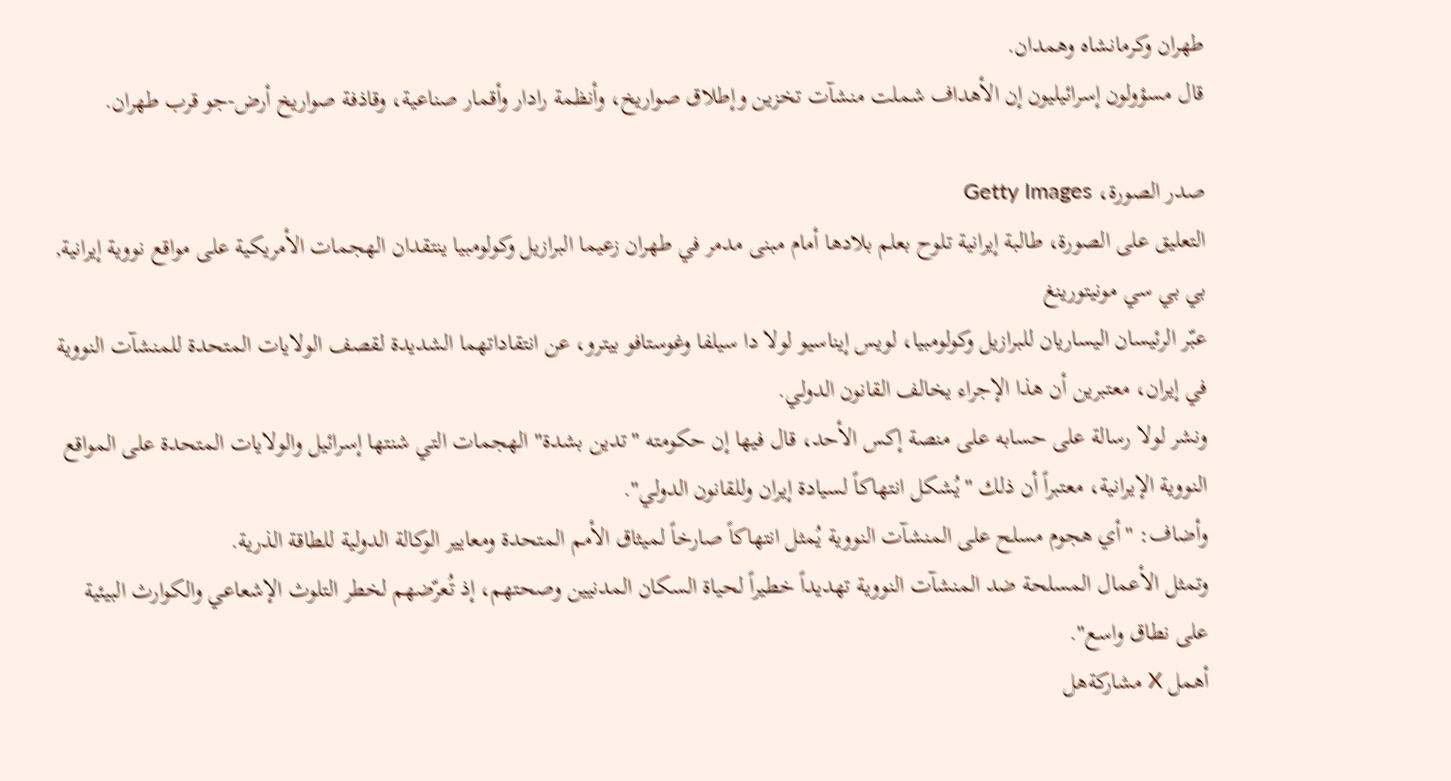طهران وكرمانشاه وهمدان.
قال مسؤولون إسرائيليون إن الأهداف شملت منشآت تخزين وإطلاق صواريخ، وأنظمة رادار وأقمار صناعية، وقاذفة صواريخ أرض-جو قرب طهران.

صدر الصورة، Getty Images
التعليق على الصورة، طالبة إيرانية تلوح بعلم بلادها أمام مبنى مدمر في طهران زعيما البرازيل وكولومبيا ينتقدان الهجمات الأمريكية على مواقع نووية إيرانية, بي بي سي مونيتورينغ
عبّر الرئيسان اليساريان للبرازيل وكولومبيا، لويس إيناسيو لولا دا سيلفا وغوستافو بيترو، عن انتقاداتهما الشديدة لقصف الولايات المتحدة للمنشآت النووية في إيران، معتبرين أن هذا الإجراء يخالف القانون الدولي.
ونشر لولا رسالة على حسابه على منصة إكس الأحد، قال فيها إن حكومته "تدين بشدة" الهجمات التي شنتها إسرائيل والولايات المتحدة على المواقع النووية الإيرانية، معتبراً أن ذلك "يُشكل انتهاكاً لسيادة إيران وللقانون الدولي".
وأضاف: "أي هجوم مسلح على المنشآت النووية يُمثل انتهاكاً صارخاً لميثاق الأمم المتحدة ومعايير الوكالة الدولية للطاقة الذرية.
وتمثل الأعمال المسلحة ضد المنشآت النووية تهديداً خطيراً لحياة السكان المدنيين وصحتهم، إذ تُعرّضهم لخطر التلوث الإشعاعي والكوارث البيئية على نطاق واسع".
أهمل X مشاركةهل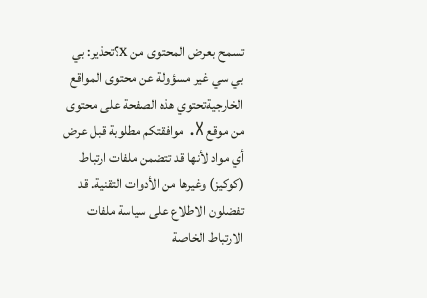تسمح بعرض المحتوى من X؟تحذير: بي بي سي غير مسؤولة عن محتوى المواقع الخارجيةتحتوي هذه الصفحة على محتوى من موقع X. موافقتكم مطلوبة قبل عرض أي مواد لأنها قد تتضمن ملفات ارتباط (كوكيز) وغيرها من الأدوات التقنية. قد تفضلون الاطلاع على سياسة ملفات الارتباط الخاصة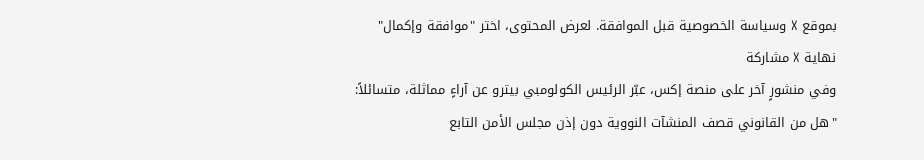بموقع X وسياسة الخصوصية قبل الموافقة. لعرض المحتوى، اختر "موافقة وإكمال"
نهاية X مشاركة
وفي منشورٍ آخر على منصة إكس، عبّر الرئيس الكولومبي بيترو عن آراءٍ مماثلة، متسائلاً: "هل من القانوني قصف المنشآت النووية دون إذن مجلس الأمن التابع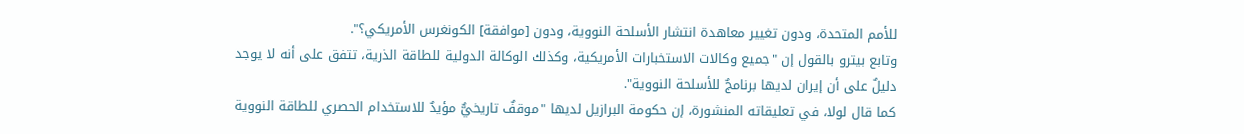للأمم المتحدة، ودون تغيير معاهدة انتشار الأسلحة النووية، ودون [موافقة] الكونغرس الأمريكي؟".
وتابع بيترو بالقول إن "جميع وكالات الاستخبارات الأمريكية، وكذلك الوكالة الدولية للطاقة الذرية، تتفق على أنه لا يوجد دليلٌ على أن إيران لديها برنامجٌ للأسلحة النووية".
كما قال لولا، في تعليقاته المنشورة، إن حكومة البرازيل لديها "موقفٌ تاريخيٌّ مؤيدٌ للاستخدام الحصري للطاقة النووية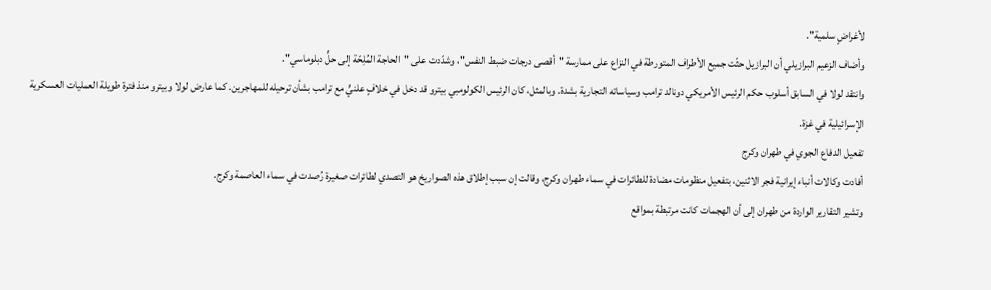لأغراضٍ سلمية".
وأضاف الزعيم البرازيلي أن البرازيل حثّت جميع الأطراف المتورطة في النزاع على ممارسة "أقصى درجات ضبط النفس"، وشدّدت على "الحاجة المُلِحّة إلى حلٍّ دبلوماسي".
وانتقد لولا في السابق أسلوب حكم الرئيس الأمريكي دونالد ترامب وسياساته التجارية بشدة. وبالمثل، كان الرئيس الكولومبي بيترو قد دخل في خلافٍ علنيٍّ مع ترامب بشأن ترحيله للمهاجرين. كما عارض لولا وبيترو منذ فترة طويلة العمليات العسكرية الإسرائيلية في غزة.
تفعيل الدفاع الجوي في طهران وكرج
أفادت وكالات أنباء إيرانية فجر الاثنين، بتفعيل منظومات مضادة للطائرات في سماء طهران وكرج، وقالت إن سبب إطلاق هذه الصواريخ هو التصدي لطائرات صغيرة رُصدت في سماء العاصمة وكرج.
وتشير التقارير الواردة من طهران إلى أن الهجمات كانت مرتبطة بمواقع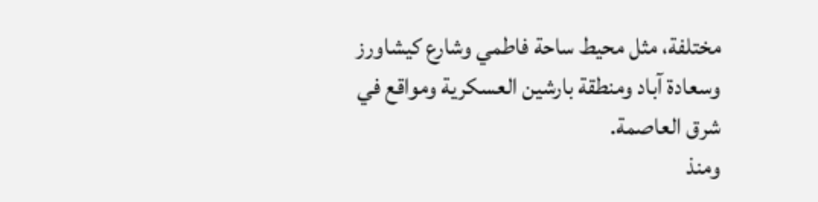مختلفة، مثل محيط ساحة فاطمي وشارع كيشاورز وسعادة آباد ومنطقة بارشين العسكرية ومواقع في شرق العاصمة.
ومنذ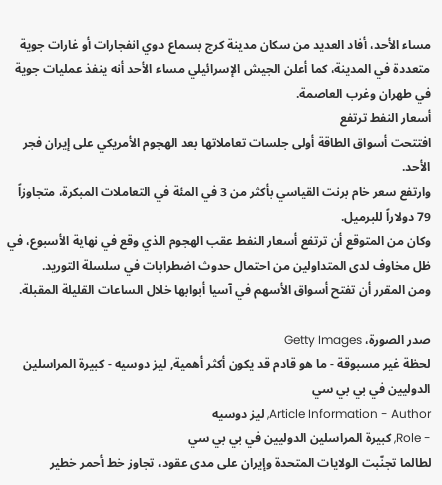مساء الأحد، أفاد العديد من سكان مدينة كرج بسماع دوي انفجارات أو غارات جوية متعددة في المدينة، كما أعلن الجيش الإسرائيلي مساء الأحد أنه ينفذ عمليات جوية في طهران وغرب العاصمة.
أسعار النفط ترتفع
افتتحت أسواق الطاقة أولى جلسات تعاملاتها بعد الهجوم الأمريكي على إيران فجر الأحد.
وارتفع سعر خام برنت القياسي بأكثر من 3 في المئة في التعاملات المبكرة، متجاوزاً 79 دولاراً للبرميل.
وكان من المتوقع أن ترتفع أسعار النفط عقب الهجوم الذي وقع في نهاية الأسبوع، في ظل مخاوف لدى المتداولين من احتمال حدوث اضطرابات في سلسلة التوريد.
ومن المقرر أن تفتح أسواق الأسهم في آسيا أبوابها خلال الساعات القليلة المقبلة.

صدر الصورة، Getty Images
لحظة غير مسبوقة - ما هو قادم قد يكون أكثر أهمية, ليز دوسيه - كبيرة المراسلين الدوليين في بي بي سي
Article Information - Author, ليز دوسيه
- Role, كبيرة المراسلين الدوليين في بي بي سي
لطالما تجنّبت الولايات المتحدة وإيران على مدى عقود، تجاوز خط أحمر خطير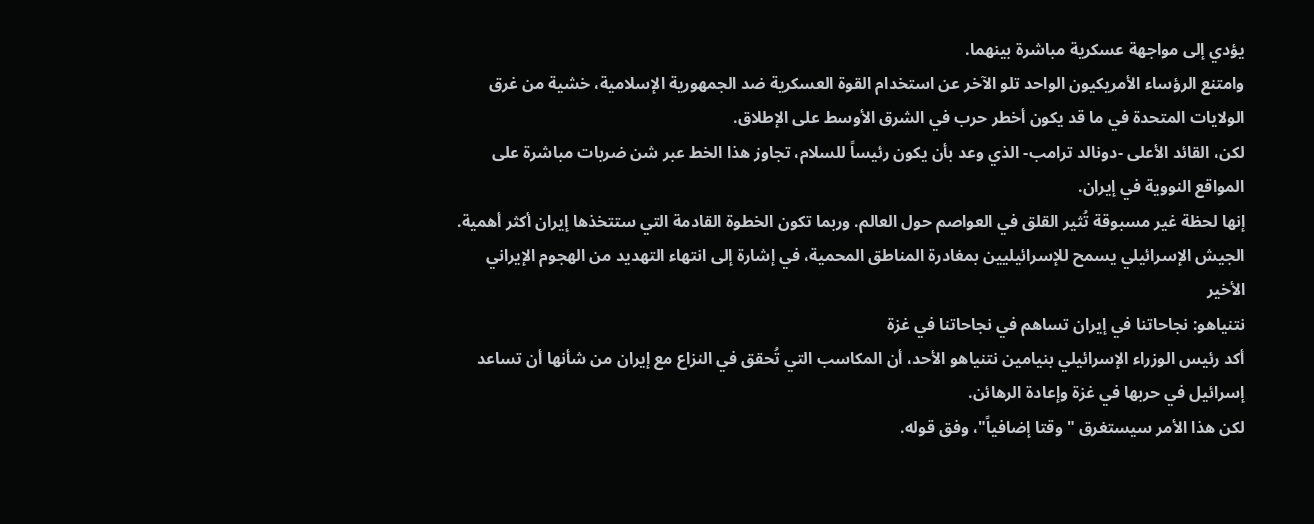يؤدي إلى مواجهة عسكرية مباشرة بينهما.
وامتنع الرؤساء الأمريكيون الواحد تلو الآخر عن استخدام القوة العسكرية ضد الجمهورية الإسلامية، خشية من غرق الولايات المتحدة في ما قد يكون أخطر حرب في الشرق الأوسط على الإطلاق.
لكن، القائد الأعلى -دونالد ترامب- الذي وعد بأن يكون رئيساً للسلام، تجاوز هذا الخط عبر شن ضربات مباشرة على المواقع النووية في إيران.
إنها لحظة غير مسبوقة تُثير القلق في العواصم حول العالم. وربما تكون الخطوة القادمة التي ستتخذها إيران أكثر أهمية.
الجيش الإسرائيلي يسمح للإسرائيليين بمغادرة المناطق المحمية، في إشارة إلى انتهاء التهديد من الهجوم الإيراني الأخير
نتنياهو: نجاحاتنا في إيران تساهم في نجاحاتنا في غزة
أكد رئيس الوزراء الإسرائيلي بنيامين نتنياهو الأحد، أن المكاسب التي تُحقق في النزاع مع إيران من شأنها أن تساعد إسرائيل في حربها في غزة وإعادة الرهائن.
لكن هذا الأمر سيستغرق "وقتا إضافياً"، وفق قوله.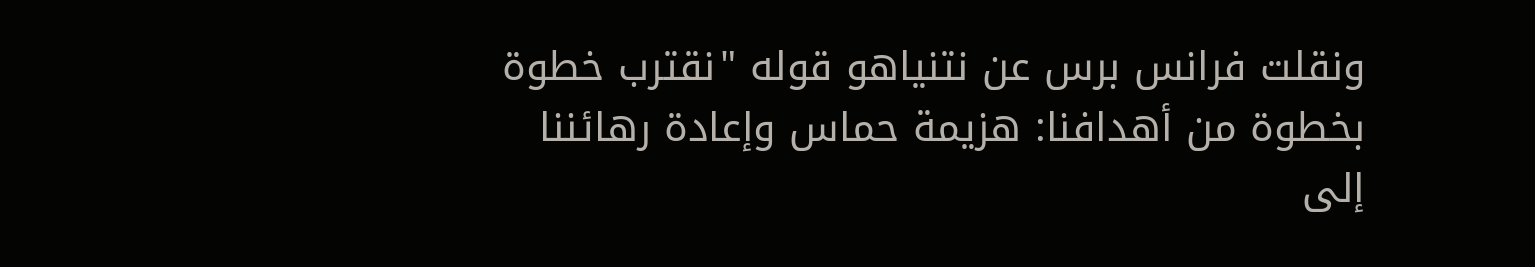ونقلت فرانس برس عن نتنياهو قوله "نقترب خطوة بخطوة من أهدافنا: هزيمة حماس وإعادة رهائننا إلى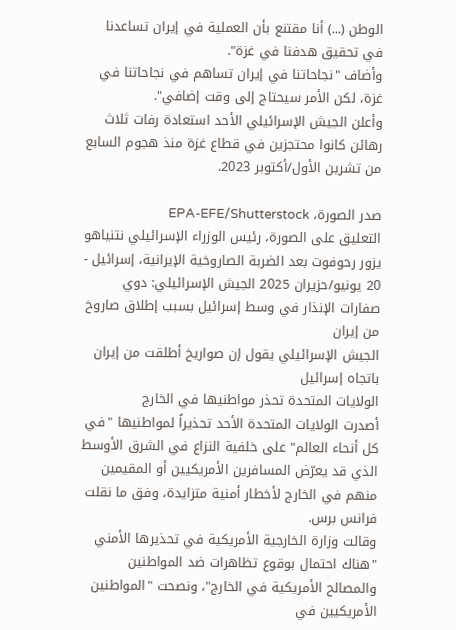الوطن (...) أنا مقتنع بأن العملية في إيران تساعدنا في تحقيق هدفنا في غزة".
وأضاف "نجاحاتنا في إيران تساهم في نجاحاتنا في غزة، لكن الأمر سيحتاج إلى وقت إضافي".
وأعلن الجيش الإسرائيلي الأحد استعادة رفات ثلاث رهائن كانوا محتجزين في قطاع غزة منذ هجوم السابع من تشرين الأول/أكتوبر 2023.

صدر الصورة، EPA-EFE/Shutterstock
التعليق على الصورة، رئيس الوزراء الإسرائيلي نتنياهو يزور رحوفوت بعد الضربة الصاروخية الإيرانية، إسرائيل - 20 يونيو/حزيران 2025 الجيش الإسرائيلي: دوي صفارات الإنذار في وسط إسرائيل بسبب إطلاق صاروخ من إيران
الجيش الإسرائيلي يقول إن صواريخ أطلقت من إيران باتجاه إسرائيل
الولايات المتحدة تحذر مواطنيها في الخارج
أصدرت الولايات المتحدة الأحد تحذيراً لمواطنيها "في كل أنحاء العالم" على خلفية النزاع في الشرق الأوسط الذي قد يعرّض المسافرين الأمريكيين أو المقيمين منهم في الخارج لأخطار أمنية متزايدة، وفق ما نقلت فرانس برس.
وقالت وزارة الخارجية الأمريكية في تحذيرها الأمني "هناك احتمال بوقوع تظاهرات ضد المواطنين والمصالح الأمريكية في الخارج"، ونصحت "المواطنين الأمريكيين في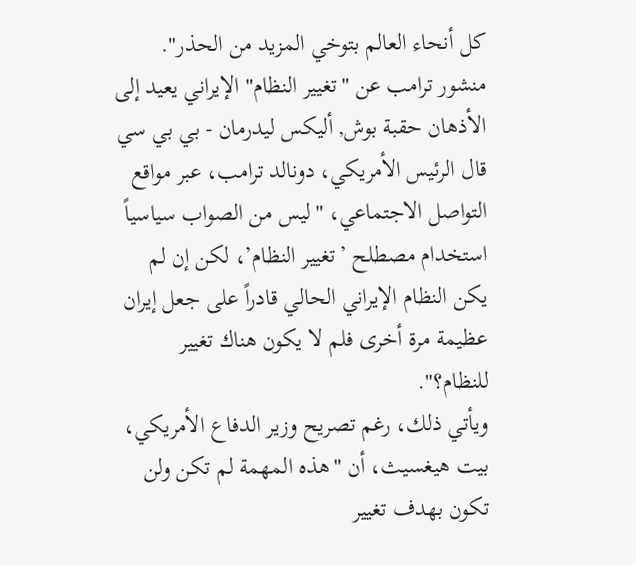كل أنحاء العالم بتوخي المزيد من الحذر".
منشور ترامب عن "تغيير النظام" الإيراني يعيد إلى الأذهان حقبة بوش, أليكس ليدرمان - بي بي سي
قال الرئيس الأمريكي، دونالد ترامب، عبر مواقع التواصل الاجتماعي، "ليس من الصواب سياسياً استخدام مصطلح ’تغيير النظام’، لكن إن لم يكن النظام الإيراني الحالي قادراً على جعل إيران عظيمة مرة أخرى فلم لا يكون هناك تغيير للنظام؟".
ويأتي ذلك، رغم تصريح وزير الدفاع الأمريكي، بيت هيغسيث، أن "هذه المهمة لم تكن ولن تكون بهدف تغيير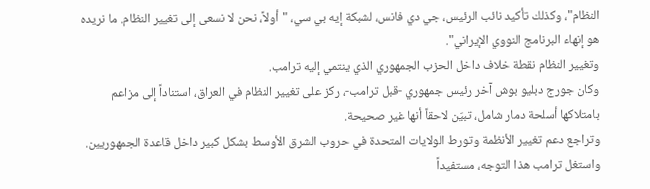النظام"، وكذلك تأكيد نائب الرئيس، جي دي فانس، لشبكة إيه بي سي، "أولاً، نحن لا نسعى إلى تغيير النظام. ما نريده هو إنهاء البرنامج النووي الإيراني".
وتغيير النظام نقطة خلاف داخل الحزب الجمهوري الذي ينتمي إليه ترامب.
وكان جورج دبليو بوش آخر رئيس جمهوري -قبل ترامب-، ركز على تغيير النظام في العراق، استناداً إلى مزاعم بامتلاكها أسلحة دمار شامل، تبيّن لاحقاً أنها غير صحيحة.
وتراجع دعم تغيير الأنظمة وتورط الولايات المتحدة في حروب الشرق الأوسط بشكل كبير داخل قاعدة الجمهوريين. واستغل ترامب هذا التوجه، مستفيداً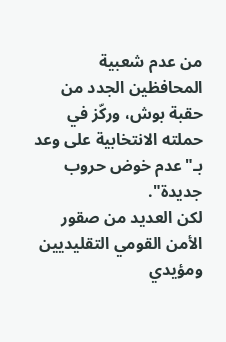من عدم شعبية المحافظين الجدد من حقبة بوش، وركّز في حملته الانتخابية على وعد بـ"عدم خوض حروب جديدة".
لكن العديد من صقور الأمن القومي التقليديين ومؤيدي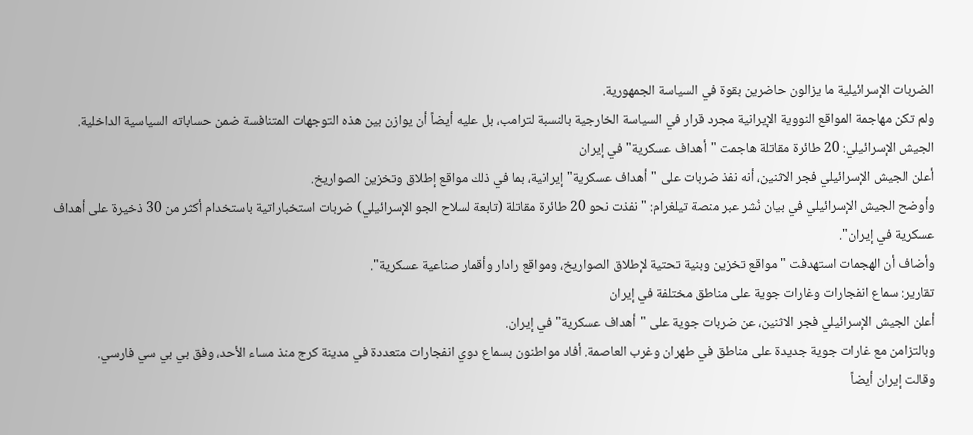الضربات الإسرائيلية ما يزالون حاضرين بقوة في السياسة الجمهورية.
ولم تكن مهاجمة المواقع النووية الإيرانية مجرد قرار في السياسة الخارجية بالنسبة لترامب، بل عليه أيضاً أن يوازن بين هذه التوجهات المتنافسة ضمن حساباته السياسية الداخلية.
الجيش الإسرائيلي: 20 طائرة مقاتلة هاجمت "أهداف عسكرية" في إيران
أعلن الجيش الإسرائيلي فجر الاثنين، أنه نفذ ضربات على "أهداف عسكرية" إيرانية، بما في ذلك مواقع إطلاق وتخزين الصواريخ.
وأوضح الجيش الإسرائيلي في بيان نُشر عبر منصة تيلغرام: "نفذت نحو 20 طائرة مقاتلة (تابعة لسلاح الجو الإسرائيلي) ضربات استخباراتية باستخدام أكثر من 30 ذخيرة على أهداف عسكرية في إيران".
وأضاف أن الهجمات استهدفت "مواقع تخزين وبنية تحتية لإطلاق الصواريخ، ومواقع رادار وأقمار صناعية عسكرية".
تقارير: سماع انفجارات وغارات جوية على مناطق مختلفة في إيران
أعلن الجيش الإسرائيلي فجر الاثنين، عن ضربات جوية على "أهداف عسكرية" في إيران.
وبالتزامن مع غارات جوية جديدة على مناطق في طهران وغرب العاصمة. أفاد مواطنون بسماع دوي انفجارات متعددة في مدينة كرج منذ مساء الأحد، وفق بي بي سي فارسي.
وقالت إيران أيضاً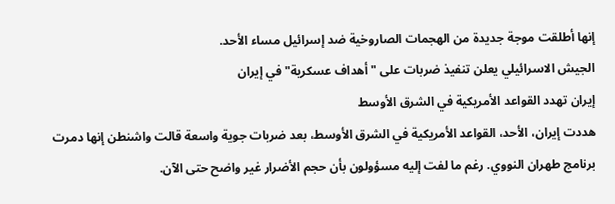إنها أطلقت موجة جديدة من الهجمات الصاروخية ضد إسرائيل مساء الأحد.
الجيش الاسرائيلي يعلن تنفيذ ضربات على "أهداف عسكرية" في إيران
إيران تهدد القواعد الأمريكية في الشرق الأوسط
هددت إيران، الأحد، القواعد الأمريكية في الشرق الأوسط، بعد ضربات جوية واسعة قالت واشنطن إنها دمرت برنامج طهران النووي. رغم ما لفت إليه مسؤولون بأن حجم الأضرار غير واضح حتى الآن.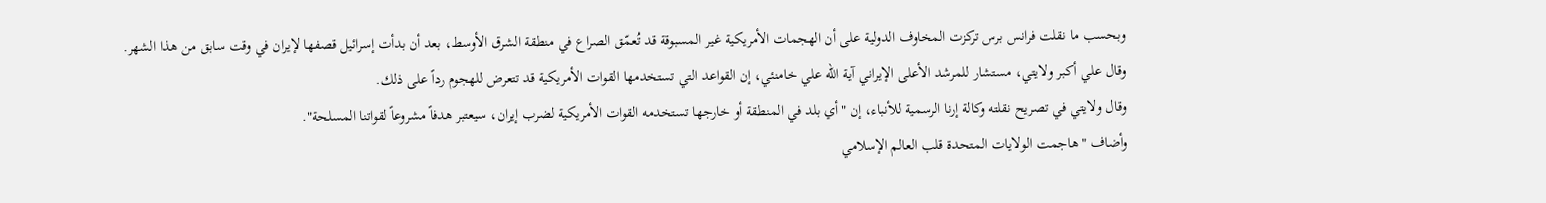وبحسب ما نقلت فرانس برس تركزت المخاوف الدولية على أن الهجمات الأمريكية غير المسبوقة قد تُعمّق الصراع في منطقة الشرق الأوسط، بعد أن بدأت إسرائيل قصفها لإيران في وقت سابق من هذا الشهر.
وقال علي أكبر ولايتي، مستشار للمرشد الأعلى الإيراني آية الله علي خامنئي، إن القواعد التي تستخدمها القوات الأمريكية قد تتعرض للهجوم رداً على ذلك.
وقال ولايتي في تصريح نقلته وكالة إرنا الرسمية للأنباء، إن "أي بلد في المنطقة أو خارجها تستخدمه القوات الأمريكية لضرب إيران، سيعتبر هدفاً مشروعاً لقواتنا المسلحة".
وأضاف "هاجمت الولايات المتحدة قلب العالم الإسلامي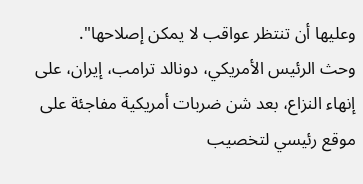وعليها أن تنتظر عواقب لا يمكن إصلاحها".
وحث الرئيس الأمريكي، دونالد ترامب، إيران، على إنهاء النزاع، بعد شن ضربات أمريكية مفاجئة على موقع رئيسي لتخصيب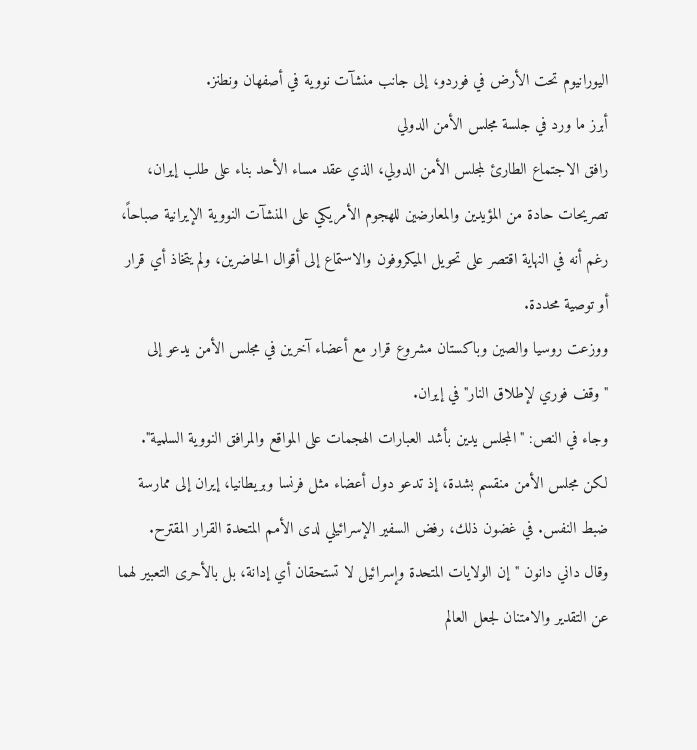اليورانيوم تحت الأرض في فوردو، إلى جانب منشآت نووية في أصفهان ونطنز.
أبرز ما ورد في جلسة مجلس الأمن الدولي
رافق الاجتماع الطارئ لمجلس الأمن الدولي، الذي عقد مساء الأحد بناء على طلب إيران، تصريحات حادة من المؤيدين والمعارضين للهجوم الأمريكي على المنشآت النووية الإيرانية صباحاً، رغم أنه في النهاية اقتصر على تحويل الميكروفون والاستماع إلى أقوال الحاضرين، ولم يتخاذ أي قرار أو توصية محددة.
ووزعت روسيا والصين وباكستان مشروع قرار مع أعضاء آخرين في مجلس الأمن يدعو إلى "وقف فوري لإطلاق النار" في إيران.
وجاء في النص: "المجلس يدين بأشد العبارات الهجمات على المواقع والمرافق النووية السلمية".
لكن مجلس الأمن منقسم بشدة، إذ تدعو دول أعضاء مثل فرنسا وبريطانيا، إيران إلى ممارسة ضبط النفس. في غضون ذلك، رفض السفير الإسرائيلي لدى الأمم المتحدة القرار المقترح.
وقال داني دانون "إن الولايات المتحدة وإسرائيل لا تستحقان أي إدانة، بل بالأحرى التعبير لهما عن التقدير والامتنان لجعل العالم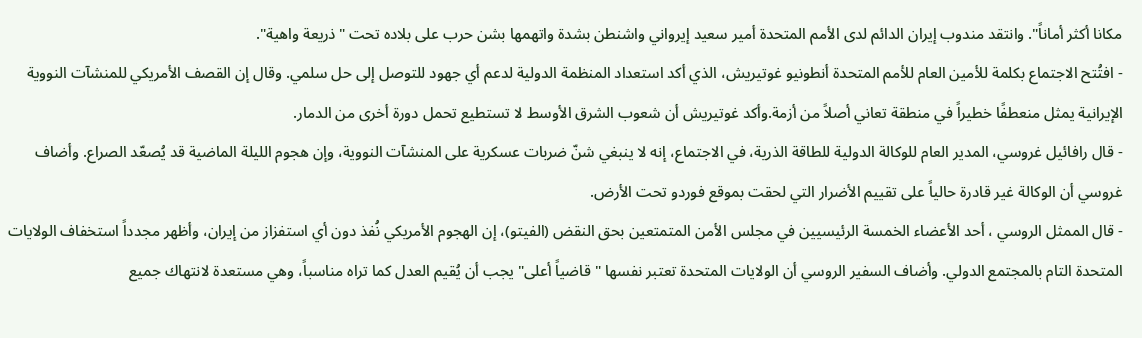مكانا أكثر أماناً". وانتقد مندوب إيران الدائم لدى الأمم المتحدة أمير سعيد إيرواني واشنطن بشدة واتهمها بشن حرب على بلاده تحت "ذريعة واهية".
- افتُتح الاجتماع بكلمة للأمين العام للأمم المتحدة أنطونيو غوتيريش، الذي أكد استعداد المنظمة الدولية لدعم أي جهود للتوصل إلى حل سلمي. وقال إن القصف الأمريكي للمنشآت النووية الإيرانية يمثل منعطفًا خطيراً في منطقة تعاني أصلاً من أزمة.وأكد غوتيريش أن شعوب الشرق الأوسط لا تستطيع تحمل دورة أخرى من الدمار.
- قال رافائيل غروسي، المدير العام للوكالة الدولية للطاقة الذرية، في الاجتماع، إنه لا ينبغي شنّ ضربات عسكرية على المنشآت النووية، وإن هجوم الليلة الماضية قد يُصعّد الصراع. وأضاف غروسي أن الوكالة غير قادرة حالياً على تقييم الأضرار التي لحقت بموقع فوردو تحت الأرض.
- قال الممثل الروسي ، أحد الأعضاء الخمسة الرئيسيين في مجلس الأمن المتمتعين بحق النقض (الفيتو)، إن الهجوم الأمريكي نُفذ دون أي استفزاز من إيران، وأظهر مجدداً استخفاف الولايات المتحدة التام بالمجتمع الدولي. وأضاف السفير الروسي أن الولايات المتحدة تعتبر نفسها "قاضياً أعلى" يجب أن يُقيم العدل كما تراه مناسباً، وهي مستعدة لانتهاك جميع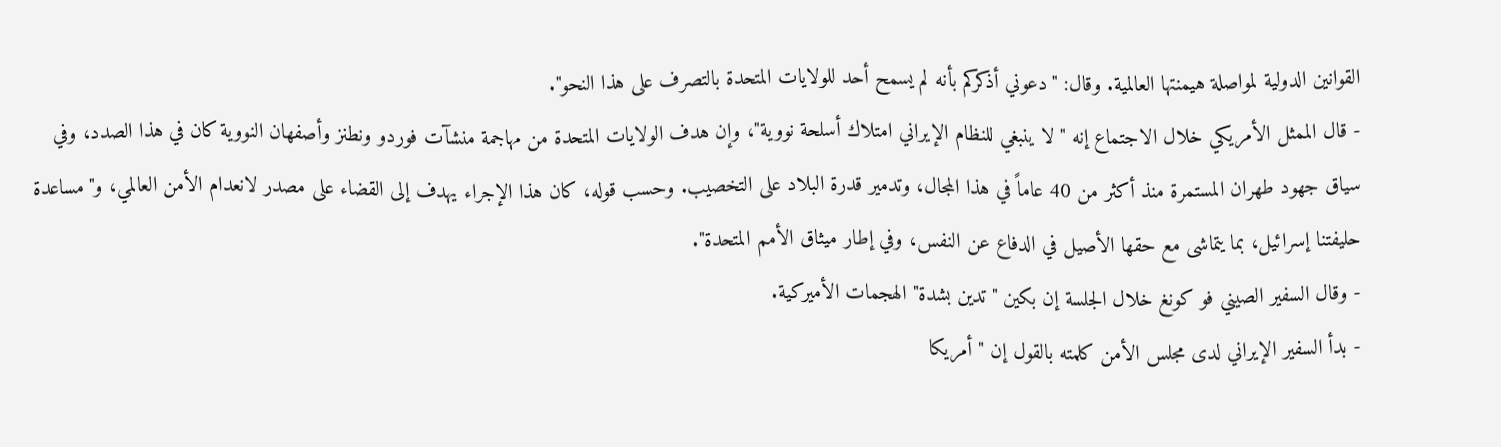القوانين الدولية لمواصلة هيمنتها العالمية. وقال: "دعوني أذكركم بأنه لم يسمح أحد للولايات المتحدة بالتصرف على هذا النحو".
- قال الممثل الأمريكي خلال الاجتماع إنه "لا ينبغي للنظام الإيراني امتلاك أسلحة نووية"، وإن هدف الولايات المتحدة من مهاجمة منشآت فوردو ونطنز وأصفهان النووية كان في هذا الصدد، وفي سياق جهود طهران المستمرة منذ أكثر من 40 عاماً في هذا المجال، وتدمير قدرة البلاد على التخصيب. وحسب قوله، كان هذا الإجراء يهدف إلى القضاء على مصدر لانعدام الأمن العالمي، و"مساعدة حليفتنا إسرائيل، بما يتماشى مع حقها الأصيل في الدفاع عن النفس، وفي إطار ميثاق الأمم المتحدة".
- وقال السفير الصيني فو كونغ خلال الجلسة إن بكين "تدين بشدة" الهجمات الأميركية.
- بدأ السفير الإيراني لدى مجلس الأمن كلمته بالقول إن "أمريكا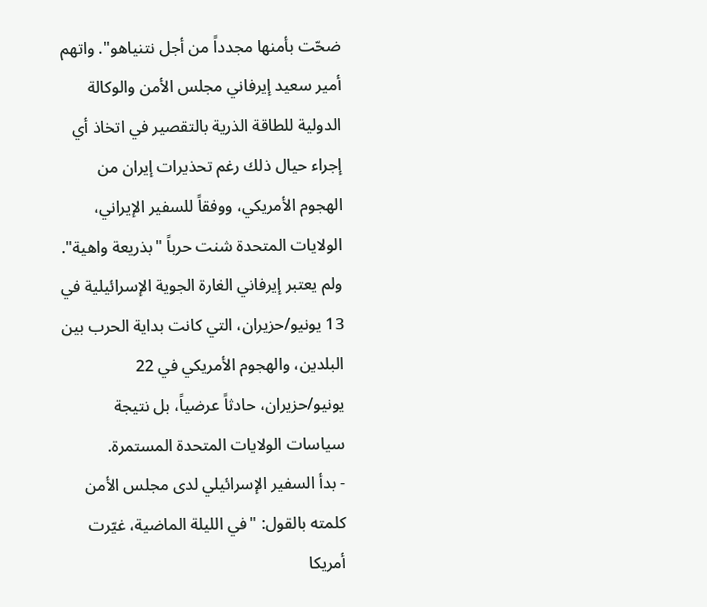ضحّت بأمنها مجدداً من أجل نتنياهو". واتهم أمير سعيد إيرفاني مجلس الأمن والوكالة الدولية للطاقة الذرية بالتقصير في اتخاذ أي إجراء حيال ذلك رغم تحذيرات إيران من الهجوم الأمريكي، ووفقاً للسفير الإيراني، الولايات المتحدة شنت حرباً "بذريعة واهية". ولم يعتبر إيرفاني الغارة الجوية الإسرائيلية في 13 يونيو/حزيران، التي كانت بداية الحرب بين البلدين، والهجوم الأمريكي في 22 يونيو/حزيران، حادثاً عرضياً، بل نتيجة سياسات الولايات المتحدة المستمرة.
- بدأ السفير الإسرائيلي لدى مجلس الأمن كلمته بالقول: "في الليلة الماضية، غيّرت أمريكا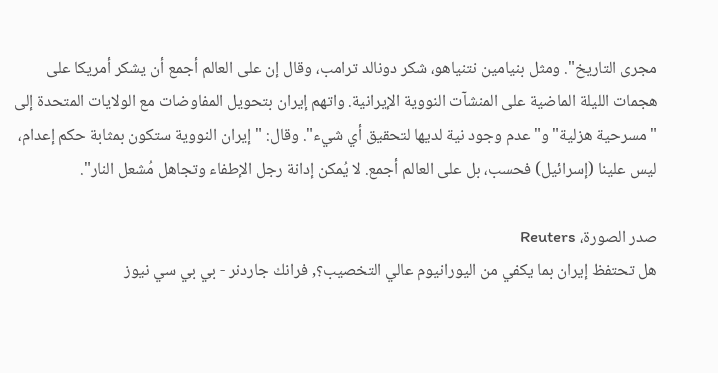مجرى التاريخ". ومثل بنيامين نتنياهو، شكر دونالد ترامب، وقال إن على العالم أجمع أن يشكر أمريكا على هجمات الليلة الماضية على المنشآت النووية الإيرانية. واتهم إيران بتحويل المفاوضات مع الولايات المتحدة إلى "مسرحية هزلية" و"عدم وجود نية لديها لتحقيق أي شيء". وقال: "إيران النووية ستكون بمثابة حكم إعدام، ليس علينا (إسرائيل) فحسب، بل على العالم أجمع. لا يُمكن إدانة رجل الإطفاء وتجاهل مُشعل النار".

صدر الصورة، Reuters
هل تحتفظ إيران بما يكفي من اليورانيوم عالي التخصيب؟, فرانك جاردنر - بي بي سي نيوز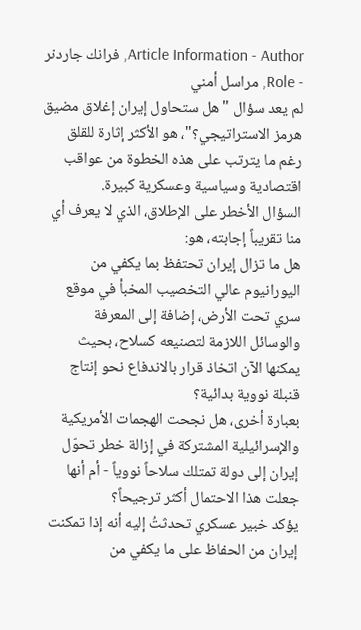Article Information - Author, فرانك جاردنر
- Role, مراسل أمني
لم يعد سؤال "هل ستحاول إيران إغلاق مضيق هرمز الاستراتيجي؟"، هو الأكثر إثارة للقلق رغم ما يترتب على هذه الخطوة من عواقب اقتصادية وسياسية وعسكرية كبيرة.
السؤال الأخطر على الإطلاق، الذي لا يعرف أي منا تقريباً إجابته، هو:
هل ما تزال إيران تحتفظ بما يكفي من اليورانيوم عالي التخصيب المخبأ في موقع سري تحت الأرض، إضافة إلى المعرفة والوسائل اللازمة لتصنيعه كسلاح، بحيث يمكنها الآن اتخاذ قرار بالاندفاع نحو إنتاج قنبلة نووية بدائية؟
بعبارة أخرى، هل نجحت الهجمات الأمريكية والإسرائيلية المشتركة في إزالة خطر تحوّل إيران إلى دولة تمتلك سلاحاً نووياً - أم أنها جعلت هذا الاحتمال أكثر ترجيحاً؟
يؤكد خبير عسكري تحدثتُ إليه أنه إذا تمكنت إيران من الحفاظ على ما يكفي من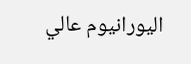اليورانيوم عالي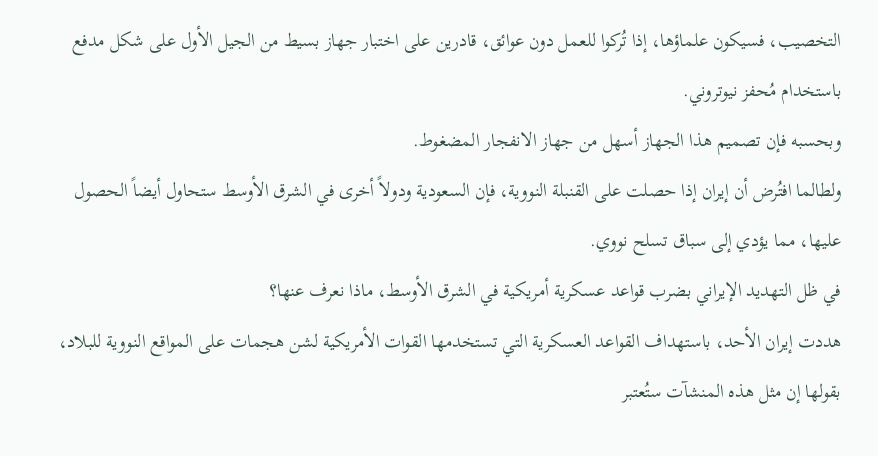التخصيب، فسيكون علماؤها، إذا تُركوا للعمل دون عوائق، قادرين على اختبار جهاز بسيط من الجيل الأول على شكل مدفع باستخدام مُحفز نيوتروني.
وبحسبه فإن تصميم هذا الجهاز أسهل من جهاز الانفجار المضغوط.
ولطالما افتُرض أن إيران إذا حصلت على القنبلة النووية، فإن السعودية ودولاً أخرى في الشرق الأوسط ستحاول أيضاً الحصول عليها، مما يؤدي إلى سباق تسلح نووي.
في ظل التهديد الإيراني بضرب قواعد عسكرية أمريكية في الشرق الأوسط، ماذا نعرف عنها؟
هددت إيران الأحد، باستهداف القواعد العسكرية التي تستخدمها القوات الأمريكية لشن هجمات على المواقع النووية للبلاد، بقولها إن مثل هذه المنشآت ستُعتبر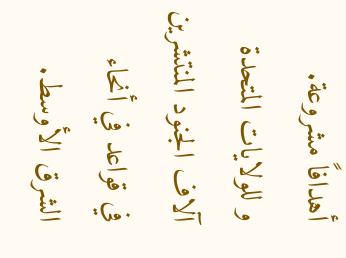أهدافاً مشروعة.
و للولايات المتحدة آلاف الجنود المنتشرين في قواعد في أنحاء الشرق الأوسط.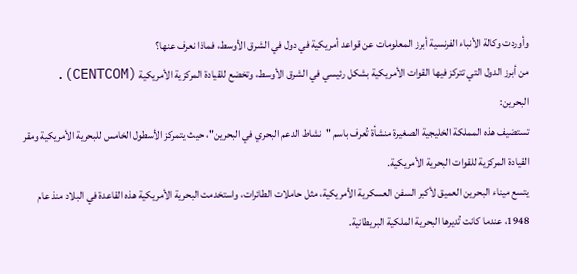وأوردت وكالة الأنباء الفرنسية أبرز المعلومات عن قواعد أمريكية في دول في الشرق الأوسط، فماذا نعرف عنها؟
من أبرز الدول التي تتركز فيها القوات الأمريكية بشكل رئيسي في الشرق الأوسط، وتخضع للقيادة المركزية الأمريكية (CENTCOM).
البحرين:
تستضيف هذه المملكة الخليجية الصغيرة منشأة تُعرف باسم "نشاط الدعم البحري في البحرين"، حيث يتمركز الأسطول الخامس للبحرية الأمريكية ومقر القيادة المركزية للقوات البحرية الأمريكية.
يتسع ميناء البحرين العميق لأكبر السفن العسكرية الأمريكية، مثل حاملات الطائرات، واستخدمت البحرية الأمريكية هذه القاعدة في البلاد منذ عام 1948، عندما كانت تُديرها البحرية الملكية البريطانية.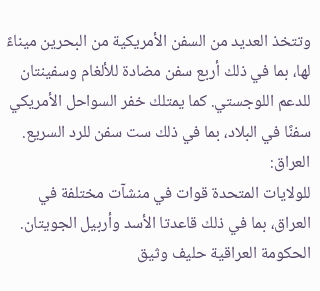وتتخذ العديد من السفن الأمريكية من البحرين ميناءً لها، بما في ذلك أربع سفن مضادة للألغام وسفينتان للدعم اللوجستي. كما يمتلك خفر السواحل الأمريكي سفنًا في البلاد، بما في ذلك ست سفن للرد السريع.
العراق:
للولايات المتحدة قوات في منشآت مختلفة في العراق، بما في ذلك قاعدتا الأسد وأربيل الجويتان. الحكومة العراقية حليف وثيق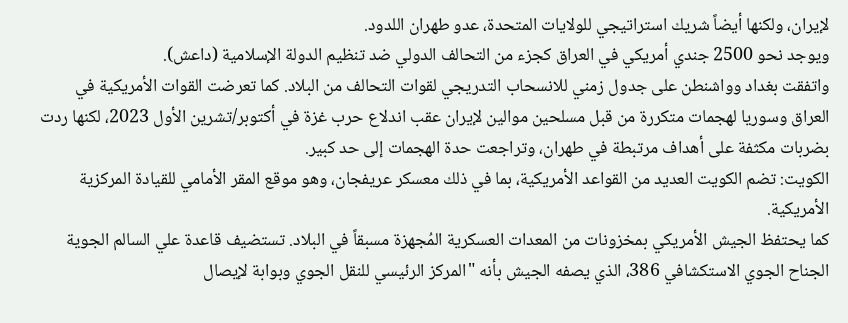لإيران، ولكنها أيضاً شريك استراتيجي للولايات المتحدة، عدو طهران اللدود.
ويوجد نحو 2500 جندي أمريكي في العراق كجزء من التحالف الدولي ضد تنظيم الدولة الإسلامية (داعش).
واتفقت بغداد وواشنطن على جدول زمني للانسحاب التدريجي لقوات التحالف من البلاد. كما تعرضت القوات الأمريكية في العراق وسوريا لهجمات متكررة من قبل مسلحين موالين لإيران عقب اندلاع حرب غزة في أكتوبر/تشرين الأول 2023، لكنها ردت بضربات مكثفة على أهداف مرتبطة في طهران، وتراجعت حدة الهجمات إلى حد كبير.
الكويت: تضم الكويت العديد من القواعد الأمريكية، بما في ذلك معسكر عريفجان، وهو موقع المقر الأمامي للقيادة المركزية الأمريكية.
كما يحتفظ الجيش الأمريكي بمخزونات من المعدات العسكرية المُجهزة مسبقاً في البلاد. تستضيف قاعدة علي السالم الجوية الجناح الجوي الاستكشافي 386، الذي يصفه الجيش بأنه "المركز الرئيسي للنقل الجوي وبوابة لإيصال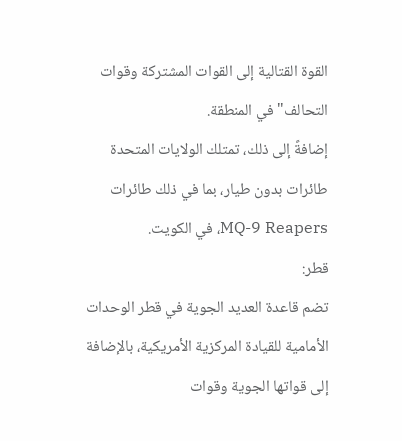القوة القتالية إلى القوات المشتركة وقوات التحالف" في المنطقة.
إضافةً إلى ذلك، تمتلك الولايات المتحدة طائرات بدون طيار، بما في ذلك طائرات MQ-9 Reapers، في الكويت.
قطر:
تضم قاعدة العديد الجوية في قطر الوحدات الأمامية للقيادة المركزية الأمريكية، بالإضافة إلى قواتها الجوية وقوات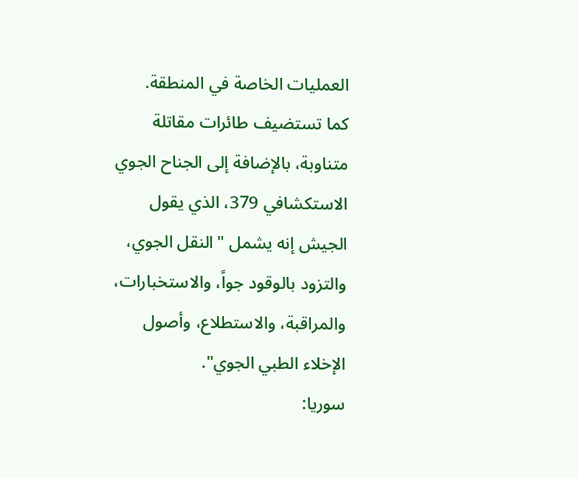العمليات الخاصة في المنطقة.
كما تستضيف طائرات مقاتلة متناوبة، بالإضافة إلى الجناح الجوي الاستكشافي 379، الذي يقول الجيش إنه يشمل "النقل الجوي، والتزود بالوقود جواً، والاستخبارات، والمراقبة، والاستطلاع، وأصول الإخلاء الطبي الجوي".
سوريا: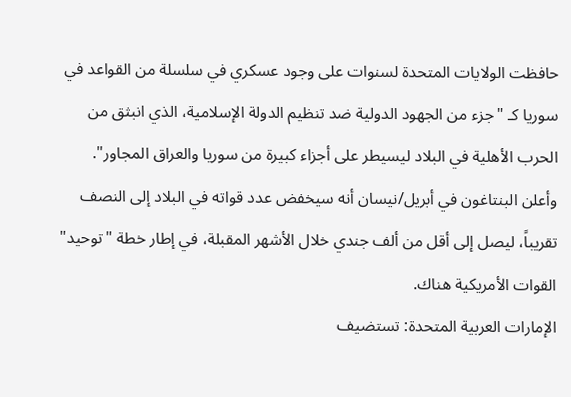حافظت الولايات المتحدة لسنوات على وجود عسكري في سلسلة من القواعد في سوريا كـ "جزء من الجهود الدولية ضد تنظيم الدولة الإسلامية، الذي انبثق من الحرب الأهلية في البلاد ليسيطر على أجزاء كبيرة من سوريا والعراق المجاور".
وأعلن البنتاغون في أبريل/نيسان أنه سيخفض عدد قواته في البلاد إلى النصف تقريباً، ليصل إلى أقل من ألف جندي خلال الأشهر المقبلة، في إطار خطة "توحيد" القوات الأمريكية هناك.
الإمارات العربية المتحدة: تستضيف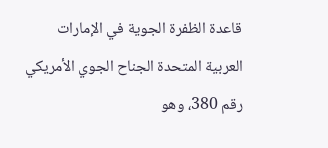قاعدة الظفرة الجوية في الإمارات العربية المتحدة الجناح الجوي الأمريكي رقم 380، وهو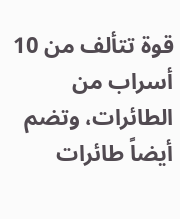قوة تتألف من 10 أسراب من الطائرات، وتضم أيضاً طائرات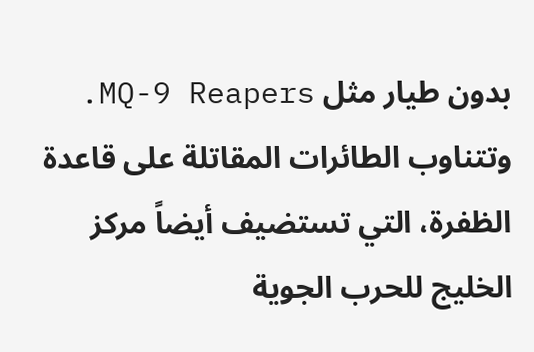بدون طيار مثل MQ-9 Reapers.
وتتناوب الطائرات المقاتلة على قاعدة الظفرة، التي تستضيف أيضاً مركز الخليج للحرب الجوية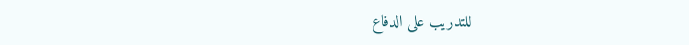للتدريب على الدفاع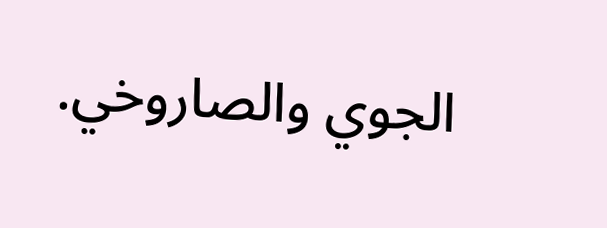الجوي والصاروخي.